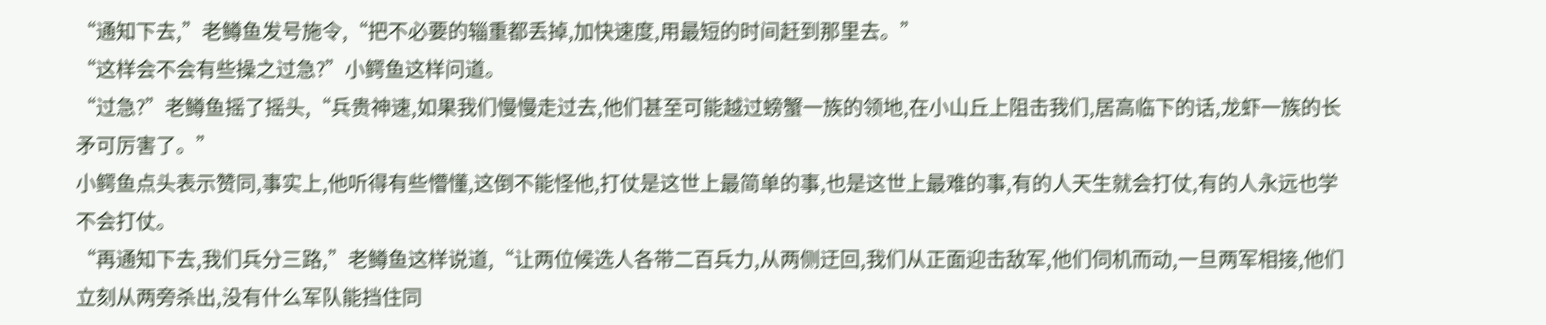“通知下去,”老鳟鱼发号施令,“把不必要的辎重都丢掉,加快速度,用最短的时间赶到那里去。”
“这样会不会有些操之过急?”小鳄鱼这样问道。
“过急?”老鳟鱼摇了摇头,“兵贵神速,如果我们慢慢走过去,他们甚至可能越过螃蟹一族的领地,在小山丘上阻击我们,居高临下的话,龙虾一族的长矛可厉害了。”
小鳄鱼点头表示赞同,事实上,他听得有些懵懂,这倒不能怪他,打仗是这世上最简单的事,也是这世上最难的事,有的人天生就会打仗,有的人永远也学不会打仗。
“再通知下去,我们兵分三路,”老鳟鱼这样说道,“让两位候选人各带二百兵力,从两侧迂回,我们从正面迎击敌军,他们伺机而动,一旦两军相接,他们立刻从两旁杀出,没有什么军队能挡住同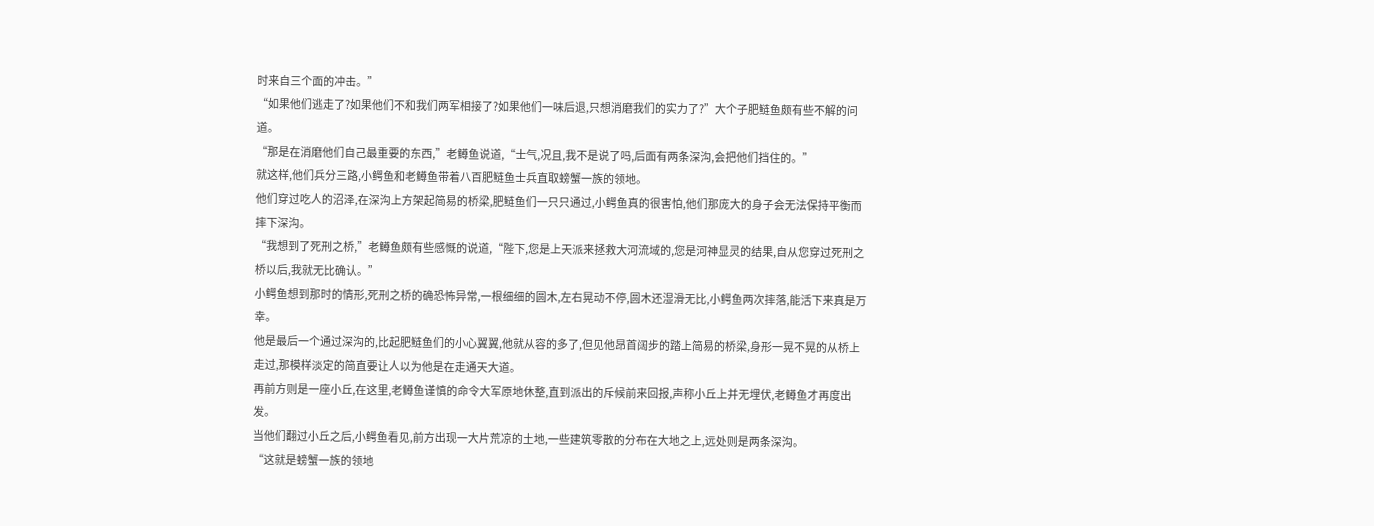时来自三个面的冲击。”
“如果他们逃走了?如果他们不和我们两军相接了?如果他们一味后退,只想消磨我们的实力了?”大个子肥鲢鱼颇有些不解的问道。
“那是在消磨他们自己最重要的东西,”老鳟鱼说道,“士气,况且,我不是说了吗,后面有两条深沟,会把他们挡住的。”
就这样,他们兵分三路,小鳄鱼和老鳟鱼带着八百肥鲢鱼士兵直取螃蟹一族的领地。
他们穿过吃人的沼泽,在深沟上方架起简易的桥梁,肥鲢鱼们一只只通过,小鳄鱼真的很害怕,他们那庞大的身子会无法保持平衡而摔下深沟。
“我想到了死刑之桥,”老鳟鱼颇有些感慨的说道,“陛下,您是上天派来拯救大河流域的,您是河神显灵的结果,自从您穿过死刑之桥以后,我就无比确认。”
小鳄鱼想到那时的情形,死刑之桥的确恐怖异常,一根细细的圆木,左右晃动不停,圆木还湿滑无比,小鳄鱼两次摔落,能活下来真是万幸。
他是最后一个通过深沟的,比起肥鲢鱼们的小心翼翼,他就从容的多了,但见他昂首阔步的踏上简易的桥梁,身形一晃不晃的从桥上走过,那模样淡定的简直要让人以为他是在走通天大道。
再前方则是一座小丘,在这里,老鳟鱼谨慎的命令大军原地休整,直到派出的斥候前来回报,声称小丘上并无埋伏,老鳟鱼才再度出发。
当他们翻过小丘之后,小鳄鱼看见,前方出现一大片荒凉的土地,一些建筑零散的分布在大地之上,远处则是两条深沟。
“这就是螃蟹一族的领地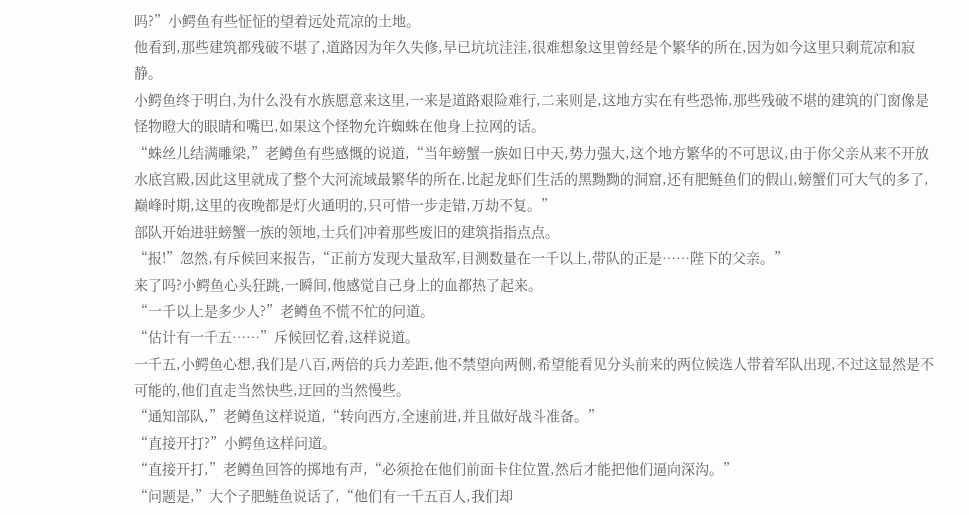吗?”小鳄鱼有些怔怔的望着远处荒凉的土地。
他看到,那些建筑都残破不堪了,道路因为年久失修,早已坑坑洼洼,很难想象这里曾经是个繁华的所在,因为如今这里只剩荒凉和寂静。
小鳄鱼终于明白,为什么没有水族愿意来这里,一来是道路艰险难行,二来则是,这地方实在有些恐怖,那些残破不堪的建筑的门窗像是怪物瞪大的眼睛和嘴巴,如果这个怪物允许蜘蛛在他身上拉网的话。
“蛛丝儿结满雕梁,”老鳟鱼有些感慨的说道,“当年螃蟹一族如日中天,势力强大,这个地方繁华的不可思议,由于你父亲从来不开放水底宫殿,因此这里就成了整个大河流域最繁华的所在,比起龙虾们生活的黑黝黝的洞窟,还有肥鲢鱼们的假山,螃蟹们可大气的多了,巅峰时期,这里的夜晚都是灯火通明的,只可惜一步走错,万劫不复。”
部队开始进驻螃蟹一族的领地,士兵们冲着那些废旧的建筑指指点点。
“报!”忽然,有斥候回来报告,“正前方发现大量敌军,目测数量在一千以上,带队的正是……陛下的父亲。”
来了吗?小鳄鱼心头狂跳,一瞬间,他感觉自己身上的血都热了起来。
“一千以上是多少人?”老鳟鱼不慌不忙的问道。
“估计有一千五……”斥候回忆着,这样说道。
一千五,小鳄鱼心想,我们是八百,两倍的兵力差距,他不禁望向两侧,希望能看见分头前来的两位候选人带着军队出现,不过这显然是不可能的,他们直走当然快些,迂回的当然慢些。
“通知部队,”老鳟鱼这样说道,“转向西方,全速前进,并且做好战斗准备。”
“直接开打?”小鳄鱼这样问道。
“直接开打,”老鳟鱼回答的掷地有声,“必须抢在他们前面卡住位置,然后才能把他们逼向深沟。”
“问题是,”大个子肥鲢鱼说话了,“他们有一千五百人,我们却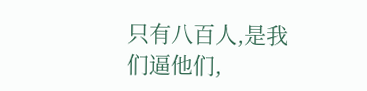只有八百人,是我们逼他们,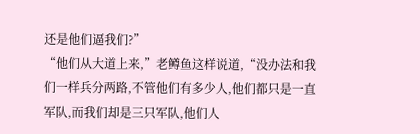还是他们逼我们?”
“他们从大道上来,”老鳟鱼这样说道,“没办法和我们一样兵分两路,不管他们有多少人,他们都只是一直军队,而我们却是三只军队,他们人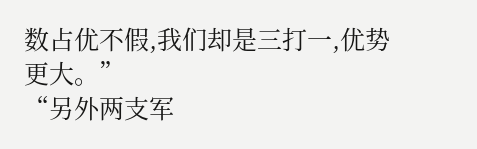数占优不假,我们却是三打一,优势更大。”
“另外两支军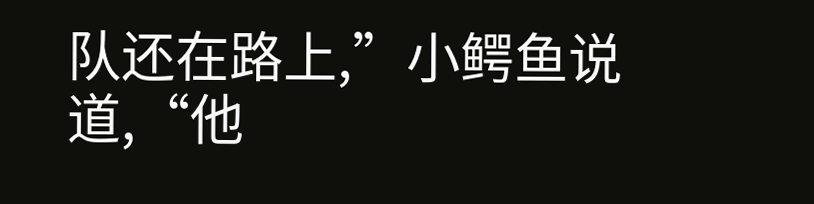队还在路上,”小鳄鱼说道,“他